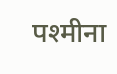पश्मीना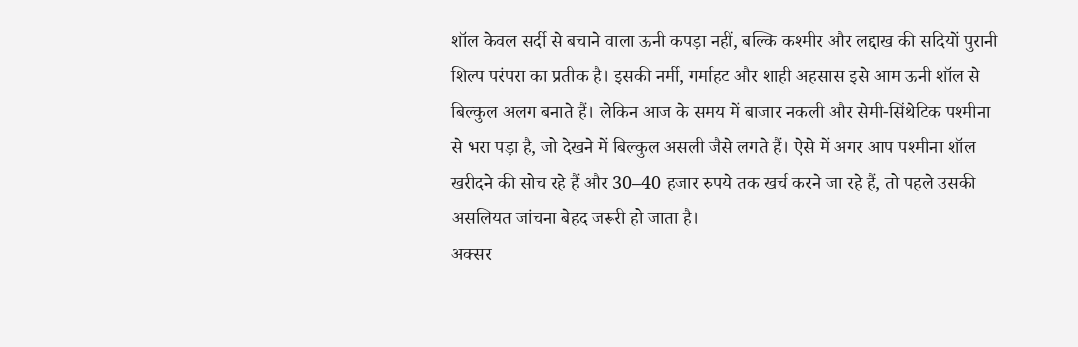शॉल केवल सर्दी से बचाने वाला ऊनी कपड़ा नहीं, बल्कि कश्मीर और लद्दाख की सदियों पुरानी शिल्प परंपरा का प्रतीक है। इसकी नर्मी, गर्माहट और शाही अहसास इसे आम ऊनी शॉल से बिल्कुल अलग बनाते हैं। लेकिन आज के समय में बाजार नकली और सेमी-सिंथेटिक पश्मीना से भरा पड़ा है, जो देखने में बिल्कुल असली जैसे लगते हैं। ऐसे में अगर आप पश्मीना शॉल खरीदने की सोच रहे हैं और 30–40 हजार रुपये तक खर्च करने जा रहे हैं, तो पहले उसकी असलियत जांचना बेहद जरूरी हो जाता है।
अक्सर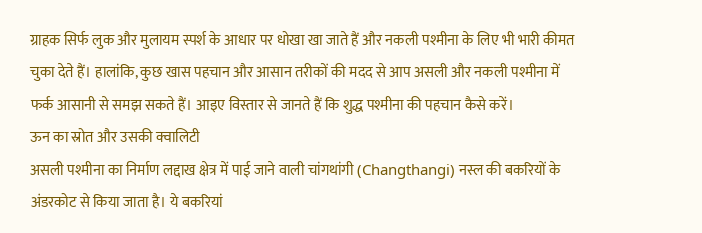ग्राहक सिर्फ लुक और मुलायम स्पर्श के आधार पर धोखा खा जाते हैं और नकली पश्मीना के लिए भी भारी कीमत चुका देते हैं। हालांकि, कुछ खास पहचान और आसान तरीकों की मदद से आप असली और नकली पश्मीना में फर्क आसानी से समझ सकते हैं। आइए विस्तार से जानते हैं कि शुद्ध पश्मीना की पहचान कैसे करें।
ऊन का स्रोत और उसकी क्वालिटी
असली पश्मीना का निर्माण लद्दाख क्षेत्र में पाई जाने वाली चांगथांगी (Changthangi) नस्ल की बकरियों के अंडरकोट से किया जाता है। ये बकरियां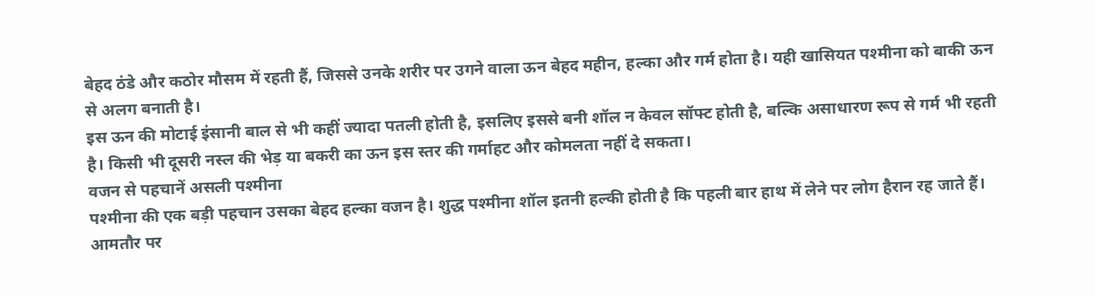बेहद ठंडे और कठोर मौसम में रहती हैं, जिससे उनके शरीर पर उगने वाला ऊन बेहद महीन, हल्का और गर्म होता है। यही खासियत पश्मीना को बाकी ऊन से अलग बनाती है।
इस ऊन की मोटाई इंसानी बाल से भी कहीं ज्यादा पतली होती है, इसलिए इससे बनी शॉल न केवल सॉफ्ट होती है, बल्कि असाधारण रूप से गर्म भी रहती है। किसी भी दूसरी नस्ल की भेड़ या बकरी का ऊन इस स्तर की गर्माहट और कोमलता नहीं दे सकता।
वजन से पहचानें असली पश्मीना
पश्मीना की एक बड़ी पहचान उसका बेहद हल्का वजन है। शुद्ध पश्मीना शॉल इतनी हल्की होती है कि पहली बार हाथ में लेने पर लोग हैरान रह जाते हैं। आमतौर पर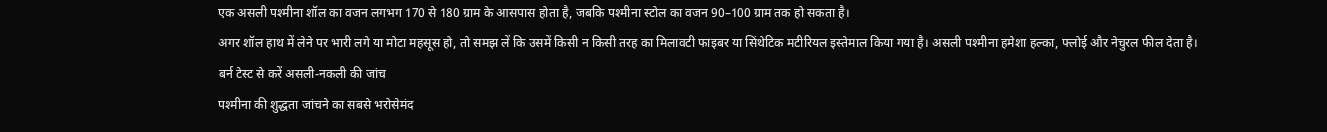एक असली पश्मीना शॉल का वजन लगभग 170 से 180 ग्राम के आसपास होता है, जबकि पश्मीना स्टोल का वजन 90–100 ग्राम तक हो सकता है।
अगर शॉल हाथ में लेने पर भारी लगे या मोटा महसूस हो, तो समझ लें कि उसमें किसी न किसी तरह का मिलावटी फाइबर या सिंथेटिक मटीरियल इस्तेमाल किया गया है। असली पश्मीना हमेशा हल्का, फ्लोई और नेचुरल फील देता है।
बर्न टेस्ट से करें असली-नकली की जांच
पश्मीना की शुद्धता जांचने का सबसे भरोसेमंद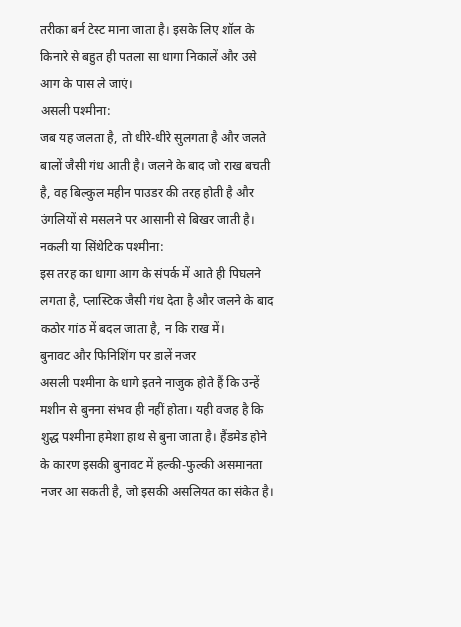तरीका बर्न टेस्ट माना जाता है। इसके लिए शॉल के किनारे से बहुत ही पतला सा धागा निकालें और उसे आग के पास ले जाएं।
असली पश्मीना:
जब यह जलता है, तो धीरे-धीरे सुलगता है और जलते बालों जैसी गंध आती है। जलने के बाद जो राख बचती है, वह बिल्कुल महीन पाउडर की तरह होती है और उंगलियों से मसलने पर आसानी से बिखर जाती है।
नकली या सिंथेटिक पश्मीना:
इस तरह का धागा आग के संपर्क में आते ही पिघलने लगता है, प्लास्टिक जैसी गंध देता है और जलने के बाद कठोर गांठ में बदल जाता है, न कि राख में।
बुनावट और फिनिशिंग पर डालें नजर
असली पश्मीना के धागे इतने नाजुक होते हैं कि उन्हें मशीन से बुनना संभव ही नहीं होता। यही वजह है कि शुद्ध पश्मीना हमेशा हाथ से बुना जाता है। हैंडमेड होने के कारण इसकी बुनावट में हल्की-फुल्की असमानता नजर आ सकती है, जो इसकी असलियत का संकेत है।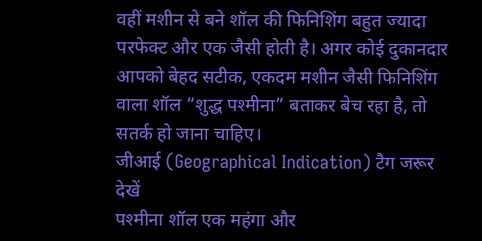वहीं मशीन से बने शॉल की फिनिशिंग बहुत ज्यादा परफेक्ट और एक जैसी होती है। अगर कोई दुकानदार आपको बेहद सटीक, एकदम मशीन जैसी फिनिशिंग वाला शॉल “शुद्ध पश्मीना” बताकर बेच रहा है, तो सतर्क हो जाना चाहिए।
जीआई (Geographical Indication) टैग जरूर देखें
पश्मीना शॉल एक महंगा और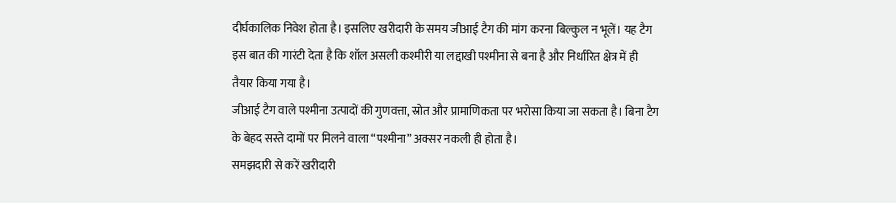दीर्घकालिक निवेश होता है। इसलिए खरीदारी के समय जीआई टैग की मांग करना बिल्कुल न भूलें। यह टैग इस बात की गारंटी देता है कि शॉल असली कश्मीरी या लद्दाखी पश्मीना से बना है और निर्धारित क्षेत्र में ही तैयार किया गया है।
जीआई टैग वाले पश्मीना उत्पादों की गुणवत्ता, स्रोत और प्रामाणिकता पर भरोसा किया जा सकता है। बिना टैग के बेहद सस्ते दामों पर मिलने वाला “पश्मीना” अक्सर नकली ही होता है।
समझदारी से करें खरीदारी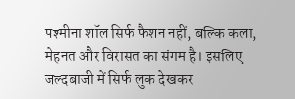पश्मीना शॉल सिर्फ फैशन नहीं, बल्कि कला, मेहनत और विरासत का संगम है। इसलिए जल्दबाजी में सिर्फ लुक देखकर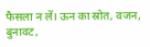फैसला न लें। ऊन का स्रोत, वजन, बुनावट,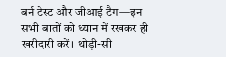बर्न टेस्ट और जीआई टैग—इन सभी बातों को ध्यान में रखकर ही खरीदारी करें। थोड़ी-सी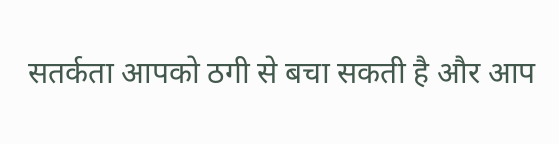सतर्कता आपको ठगी से बचा सकती है और आप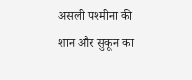असली पश्मीना की शान और सुकून का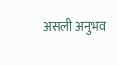असली अनुभव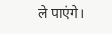ले पाएंगे।